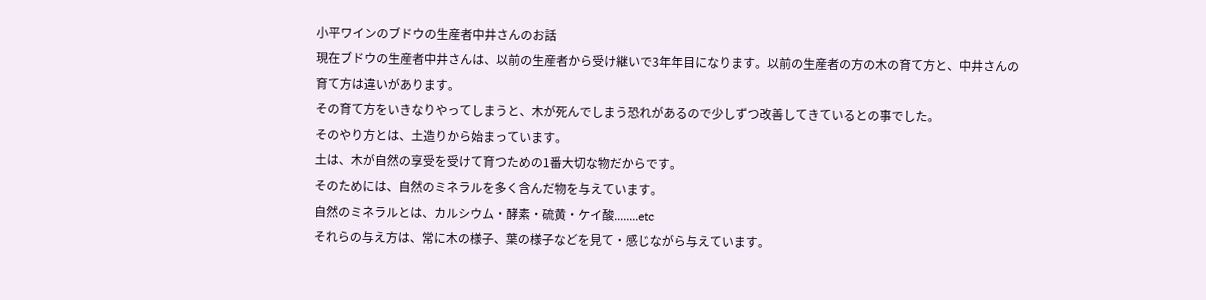小平ワインのブドウの生産者中井さんのお話
現在ブドウの生産者中井さんは、以前の生産者から受け継いで3年年目になります。以前の生産者の方の木の育て方と、中井さんの育て方は違いがあります。
その育て方をいきなりやってしまうと、木が死んでしまう恐れがあるので少しずつ改善してきているとの事でした。
そのやり方とは、土造りから始まっています。
土は、木が自然の享受を受けて育つための1番大切な物だからです。
そのためには、自然のミネラルを多く含んだ物を与えています。
自然のミネラルとは、カルシウム・酵素・硫黄・ケイ酸........etc
それらの与え方は、常に木の様子、葉の様子などを見て・感じながら与えています。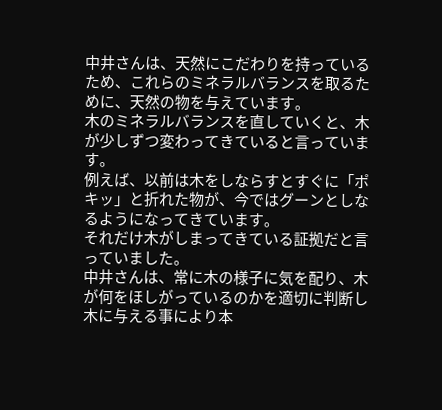中井さんは、天然にこだわりを持っているため、これらのミネラルバランスを取るために、天然の物を与えています。
木のミネラルバランスを直していくと、木が少しずつ変わってきていると言っています。
例えば、以前は木をしならすとすぐに「ポキッ」と折れた物が、今ではグーンとしなるようになってきています。
それだけ木がしまってきている証拠だと言っていました。
中井さんは、常に木の様子に気を配り、木が何をほしがっているのかを適切に判断し木に与える事により本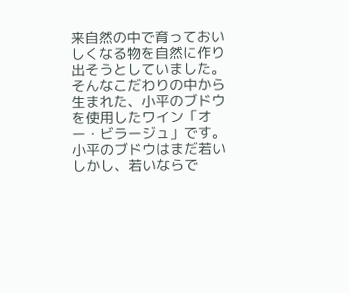来自然の中で育っておいしくなる物を自然に作り出そうとしていました。
そんなこだわりの中から生まれた、小平のブドウを使用したワイン「オー・ビラージュ」です。
小平のブドウはまだ若い
しかし、若いならで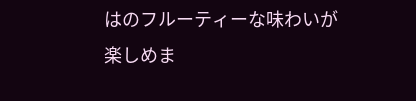はのフルーティーな味わいが楽しめま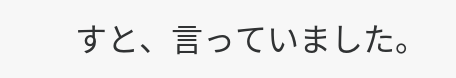すと、言っていました。